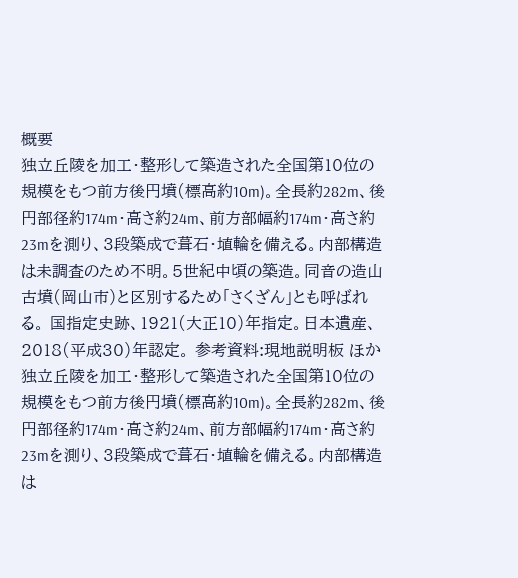概要
独立丘陵を加工・整形して築造された全国第10位の規模をもつ前方後円墳(標高約10m)。全長約282m、後円部径約174m・高さ約24m、前方部幅約174m・高さ約23mを測り、3段築成で葺石・埴輪を備える。内部構造は未調査のため不明。5世紀中頃の築造。同音の造山古墳(岡山市)と区別するため「さくざん」とも呼ばれる。 国指定史跡、1921(大正10)年指定。日本遺産、2018(平成30)年認定。 参考資料:現地説明板 ほか
独立丘陵を加工・整形して築造された全国第10位の規模をもつ前方後円墳(標高約10m)。全長約282m、後円部径約174m・高さ約24m、前方部幅約174m・高さ約23mを測り、3段築成で葺石・埴輪を備える。内部構造は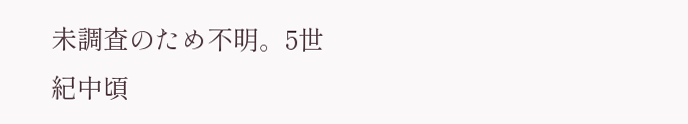未調査のため不明。5世紀中頃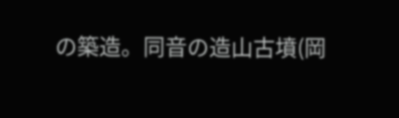の築造。同音の造山古墳(岡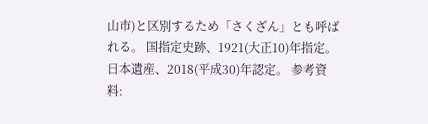山市)と区別するため「さくざん」とも呼ばれる。 国指定史跡、1921(大正10)年指定。日本遺産、2018(平成30)年認定。 参考資料: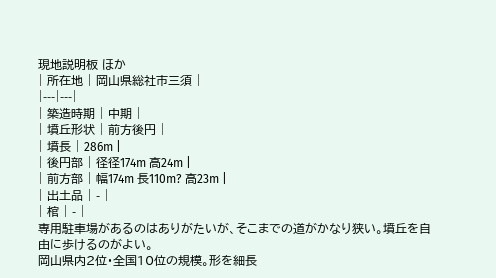現地説明板 ほか
| 所在地 | 岡山県総社市三須 |
|---|---|
| 築造時期 | 中期 |
| 墳丘形状 | 前方後円 |
| 墳長 | 286m |
| 後円部 | 径径174m 高24m |
| 前方部 | 幅174m 長110m? 高23m |
| 出土品 | - |
| 棺 | - |
専用駐車場があるのはありがたいが、そこまでの道がかなり狭い。墳丘を自由に歩けるのがよい。
岡山県内2位・全国10位の規模。形を細長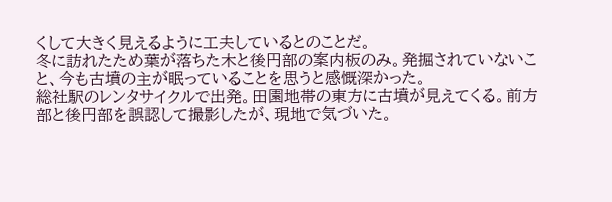くして大きく見えるように工夫しているとのことだ。
冬に訪れたため葉が落ちた木と後円部の案内板のみ。発掘されていないこと、今も古墳の主が眠っていることを思うと感慨深かった。
総社駅のレンタサイクルで出発。田園地帯の東方に古墳が見えてくる。前方部と後円部を誤認して撮影したが、現地で気づいた。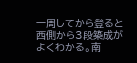一周してから登ると西側から3段築成がよくわかる。南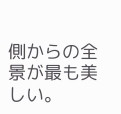側からの全景が最も美しい。